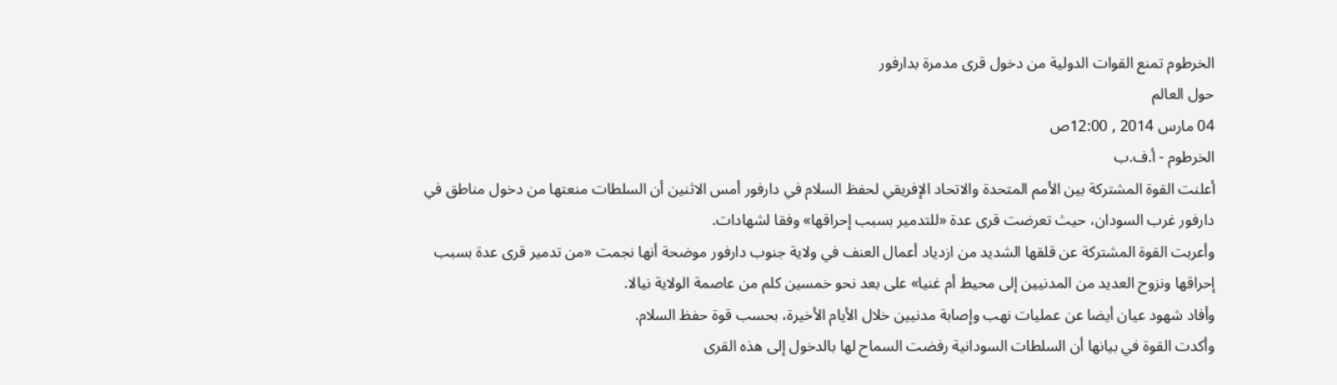الخرطوم تمنع القوات الدولية من دخول قرى مدمرة بدارفور
حول العالم
04 مارس 2014 , 12:00ص
الخرطوم - أ.ف.ب
أعلنت القوة المشتركة بين الأمم المتحدة والاتحاد الإفريقي لحفظ السلام في دارفور أمس الاثنين أن السلطات منعتها من دخول مناطق في دارفور غرب السودان، حيث تعرضت قرى عدة «للتدمير بسبب إحراقها» وفقا لشهادات.
وأعربت القوة المشتركة عن قلقها الشديد من ازدياد أعمال العنف في ولاية جنوب دارفور موضحة أنها نجمت «من تدمير قرى عدة بسبب إحراقها ونزوح العديد من المدنيين إلى محيط أم غنيا» على بعد نحو خمسين كلم من عاصمة الولاية نيالا.
وأفاد شهود عيان أيضا عن عمليات نهب وإصابة مدنيين خلال الأيام الأخيرة، بحسب قوة حفظ السلام.
وأكدت القوة في بيانها أن السلطات السودانية رفضت السماح لها بالدخول إلى هذه القرى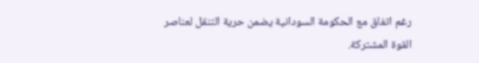رغم اتفاق مع الحكومة السودانية يضمن حرية التنقل لعناصر القوة المشتركة.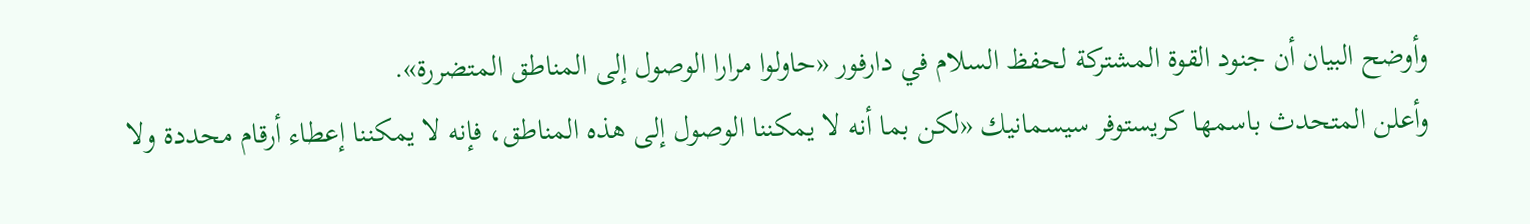وأوضح البيان أن جنود القوة المشتركة لحفظ السلام في دارفور «حاولوا مرارا الوصول إلى المناطق المتضررة».
وأعلن المتحدث باسمها كريستوفر سيسمانيك «لكن بما أنه لا يمكننا الوصول إلى هذه المناطق، فإنه لا يمكننا إعطاء أرقام محددة ولا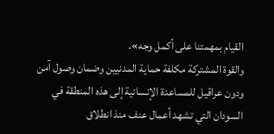القيام بمهمتنا على أكمل وجه».
والقوة المشتركة مكلفة حماية المدنيين وضمان وصول آمن ودون عراقيل للمساعدة الإنسانية إلى هذه المنطقة في السودان التي تشهد أعمال عنف منذ انطلاق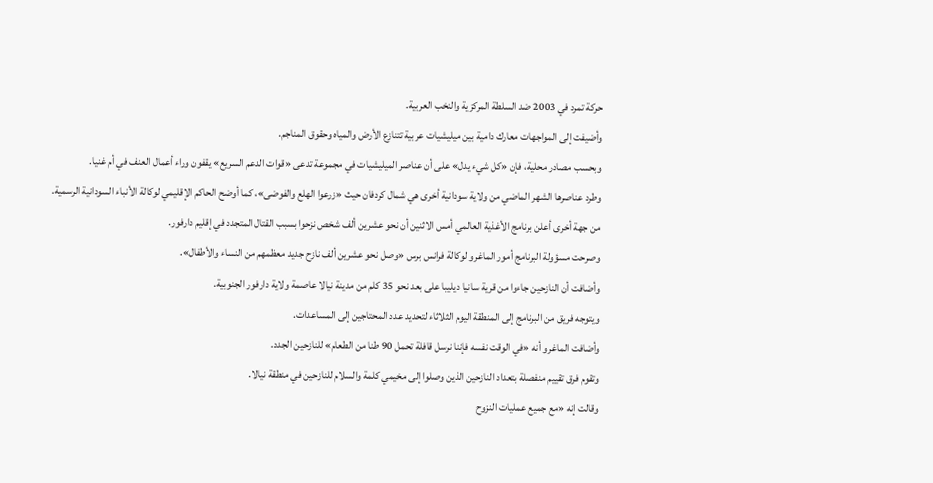حركة تمرد في 2003 ضد السلطة المركزية والنخب العربية.
وأضيفت إلى المواجهات معارك دامية بين ميليشيات عربية تتنازع الأرض والمياه وحقوق المناجم.
وبحسب مصادر محلية، فإن «كل شيء يدل» على أن عناصر الميليشيات في مجموعة تدعى «قوات الدعم السريع» يقفون وراء أعمال العنف في أم غنيا.
وطرد عناصرها الشهر الماضي من ولاية سودانية أخرى هي شمال كردفان حيث «زرعوا الهلع والفوضى»، كما أوضح الحاكم الإقليمي لوكالة الأنباء السودانية الرسمية.
من جهة أخرى أعلن برنامج الأغذية العالمي أمس الاثنين أن نحو عشرين ألف شخص نزحوا بسبب القتال المتجدد في إقليم دارفور.
وصرحت مسؤولة البرنامج أمور الماغرو لوكالة فرانس برس «وصل نحو عشرين ألف نازح جديد معظمهم من النساء والأطفال».
وأضافت أن النازحين جاءوا من قرية سانيا ديليبا على بعد نحو 35 كلم من مدينة نيالا عاصمة ولاية دارفور الجنوبية.
ويتوجه فريق من البرنامج إلى المنطقة اليوم الثلاثاء لتحديد عدد المحتاجين إلى المساعدات.
وأضافت الماغرو أنه «في الوقت نفسه فإننا نرسل قافلة تحمل 90 طنا من الطعام» للنازحين الجدد.
وتقوم فرق تقييم منفصلة بتعداد النازحين الذين وصلوا إلى مخيمي كلمة والسلام للنازحين في منطقة نيالا.
وقالت إنه «مع جميع عمليات النزوح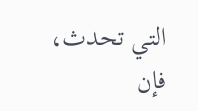التي تحدث، فإن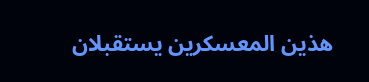هذين المعسكرين يستقبلان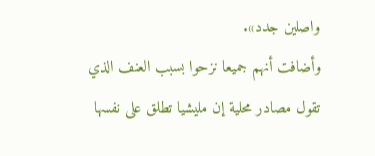واصلين جدد».
وأضافت أنهم جميعا نزحوا بسبب العنف الذي تقول مصادر محلية إن مليشيا تطلق على نفسها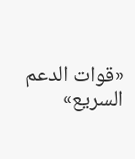«قوات الدعم السريع»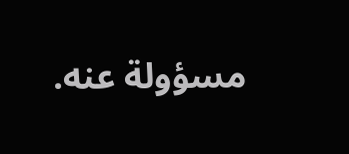مسؤولة عنه.